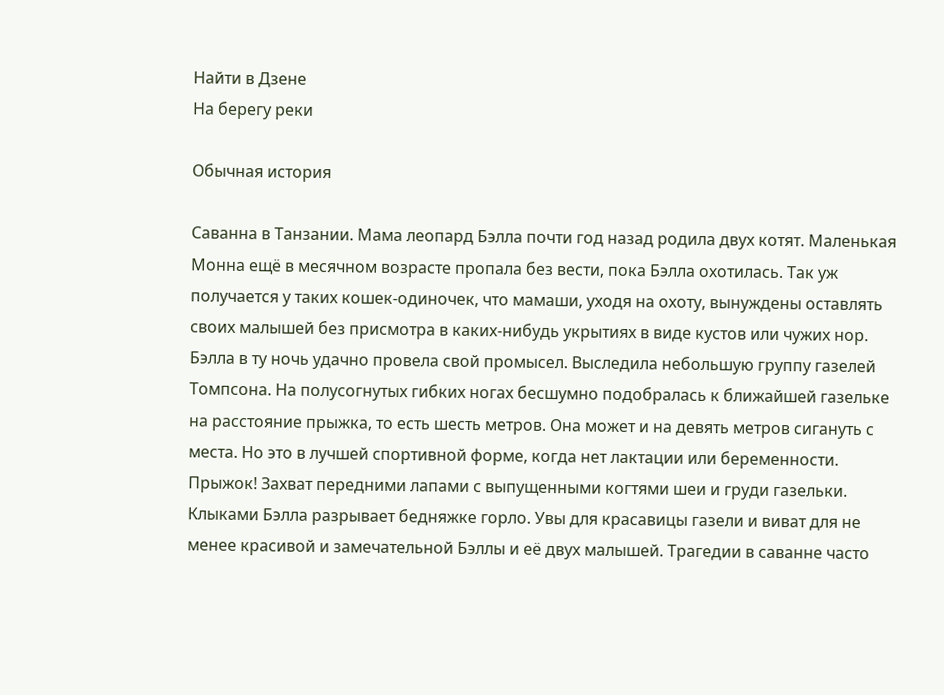Найти в Дзене
На берегу реки

Обычная история

Саванна в Танзании. Мама леопард Бэлла почти год назад родила двух котят. Маленькая Монна ещё в месячном возрасте пропала без вести, пока Бэлла охотилась. Так уж получается у таких кошек-одиночек, что мамаши, уходя на охоту, вынуждены оставлять своих малышей без присмотра в каких-нибудь укрытиях в виде кустов или чужих нор. Бэлла в ту ночь удачно провела свой промысел. Выследила небольшую группу газелей Томпсона. На полусогнутых гибких ногах бесшумно подобралась к ближайшей газельке на расстояние прыжка, то есть шесть метров. Она может и на девять метров сигануть с места. Но это в лучшей спортивной форме, когда нет лактации или беременности. Прыжок! Захват передними лапами с выпущенными когтями шеи и груди газельки. Клыками Бэлла разрывает бедняжке горло. Увы для красавицы газели и виват для не менее красивой и замечательной Бэллы и её двух малышей. Трагедии в саванне часто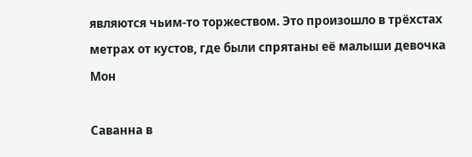являются чьим-то торжеством. Это произошло в трёхстах метрах от кустов, где были спрятаны её малыши девочка Мон

Саванна в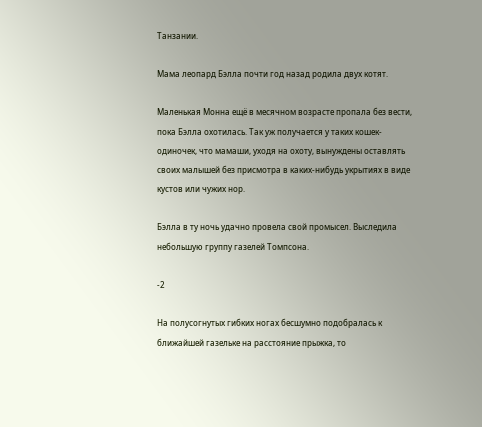Танзании.

Мама леопард Бэлла почти год назад родила двух котят.

Маленькая Монна ещё в месячном возрасте пропала без вести, пока Бэлла охотилась. Так уж получается у таких кошек-одиночек, что мамаши, уходя на охоту, вынуждены оставлять своих малышей без присмотра в каких-нибудь укрытиях в виде кустов или чужих нор.

Бэлла в ту ночь удачно провела свой промысел. Выследила небольшую группу газелей Томпсона.

-2

На полусогнутых гибких ногах бесшумно подобралась к ближайшей газельке на расстояние прыжка, то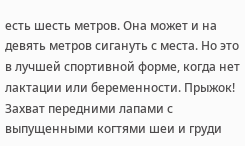есть шесть метров. Она может и на девять метров сигануть с места. Но это в лучшей спортивной форме, когда нет лактации или беременности. Прыжок! Захват передними лапами с выпущенными когтями шеи и груди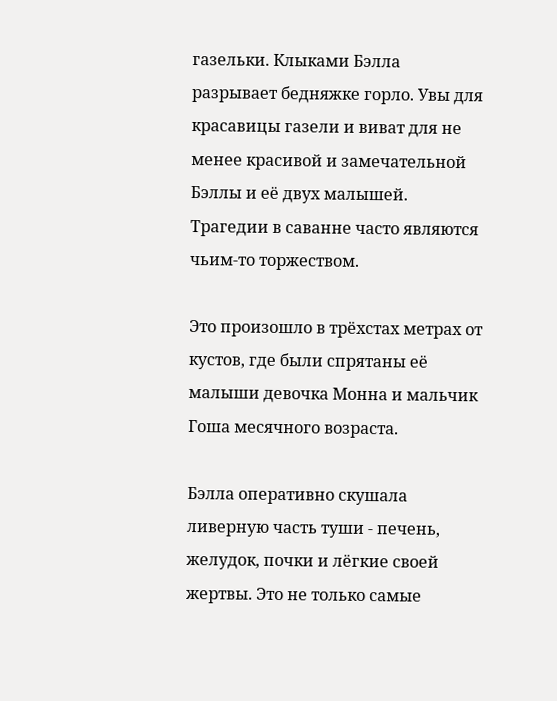газельки. Клыками Бэлла разрывает бедняжке горло. Увы для красавицы газели и виват для не менее красивой и замечательной Бэллы и её двух малышей. Трагедии в саванне часто являются чьим-то торжеством.

Это произошло в трёхстах метрах от кустов, где были спрятаны её малыши девочка Монна и мальчик Гоша месячного возраста.

Бэлла оперативно скушала ливерную часть туши - печень, желудок, почки и лёгкие своей жертвы. Это не только самые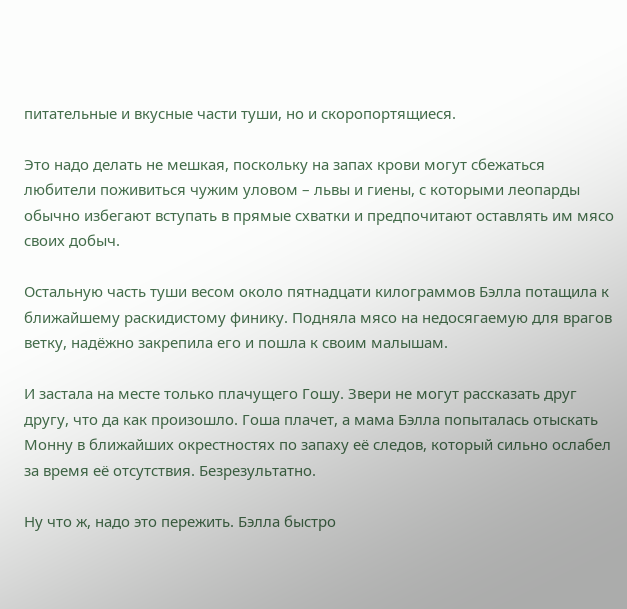питательные и вкусные части туши, но и скоропортящиеся.

Это надо делать не мешкая, поскольку на запах крови могут сбежаться любители поживиться чужим уловом – львы и гиены, с которыми леопарды обычно избегают вступать в прямые схватки и предпочитают оставлять им мясо своих добыч.

Остальную часть туши весом около пятнадцати килограммов Бэлла потащила к ближайшему раскидистому финику. Подняла мясо на недосягаемую для врагов ветку, надёжно закрепила его и пошла к своим малышам.

И застала на месте только плачущего Гошу. Звери не могут рассказать друг другу, что да как произошло. Гоша плачет, а мама Бэлла попыталась отыскать Монну в ближайших окрестностях по запаху её следов, который сильно ослабел за время её отсутствия. Безрезультатно.

Ну что ж, надо это пережить. Бэлла быстро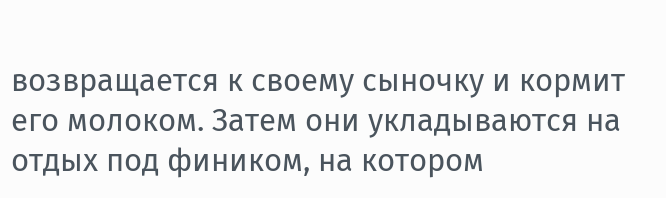возвращается к своему сыночку и кормит его молоком. Затем они укладываются на отдых под фиником, на котором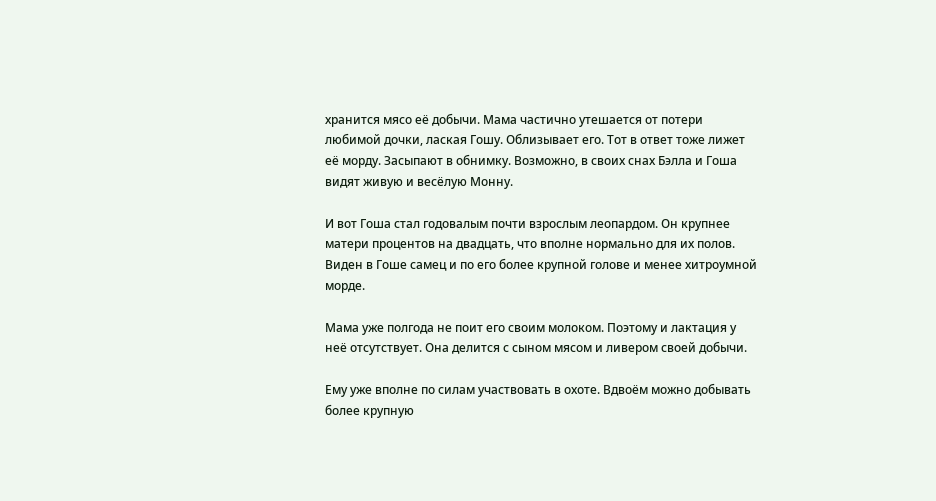хранится мясо её добычи. Мама частично утешается от потери любимой дочки, лаская Гошу. Облизывает его. Тот в ответ тоже лижет её морду. Засыпают в обнимку. Возможно, в своих снах Бэлла и Гоша видят живую и весёлую Монну.

И вот Гоша стал годовалым почти взрослым леопардом. Он крупнее матери процентов на двадцать, что вполне нормально для их полов. Виден в Гоше самец и по его более крупной голове и менее хитроумной морде.

Мама уже полгода не поит его своим молоком. Поэтому и лактация у неё отсутствует. Она делится с сыном мясом и ливером своей добычи.

Ему уже вполне по силам участвовать в охоте. Вдвоём можно добывать более крупную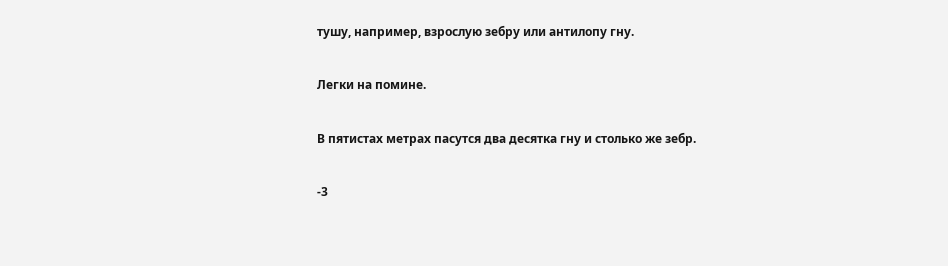тушу, например, взрослую зебру или антилопу гну.

Легки на помине.

В пятистах метрах пасутся два десятка гну и столько же зебр.

-3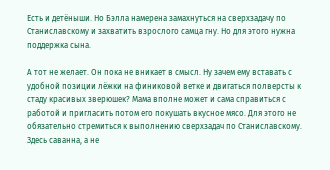Есть и детёныши. Но Бэлла намерена замахнуться на сверхзадачу по Станиславскому и захватить взрослого самца гну. Но для этого нужна поддержка сына.

А тот не желает. Он пока не вникает в смысл. Ну зачем ему вставать с удобной позиции лёжки на финиковой ветке и двигаться полверсты к стаду красивых зверюшек? Мама вполне может и сама справиться с работой и пригласить потом его покушать вкусное мясо. Для этого не обязательно стремиться к выполнению сверхзадач по Станиславскому. Здесь саванна, а не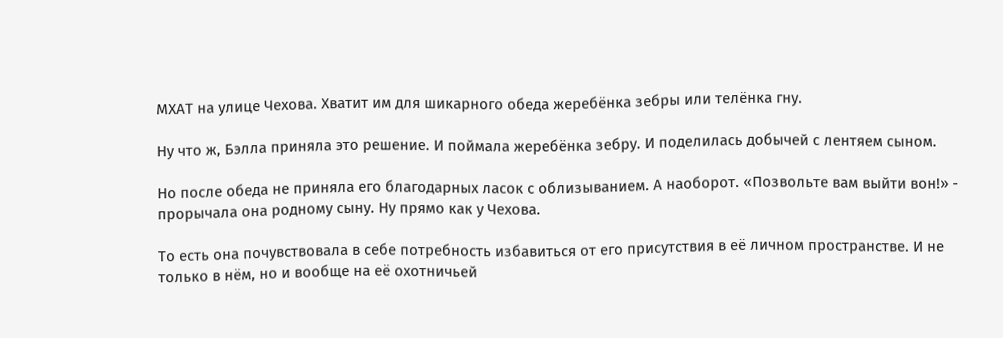МХАТ на улице Чехова. Хватит им для шикарного обеда жеребёнка зебры или телёнка гну.

Ну что ж, Бэлла приняла это решение. И поймала жеребёнка зебру. И поделилась добычей с лентяем сыном.

Но после обеда не приняла его благодарных ласок с облизыванием. А наоборот. «Позвольте вам выйти вон!» - прорычала она родному сыну. Ну прямо как у Чехова.

То есть она почувствовала в себе потребность избавиться от его присутствия в её личном пространстве. И не только в нём, но и вообще на её охотничьей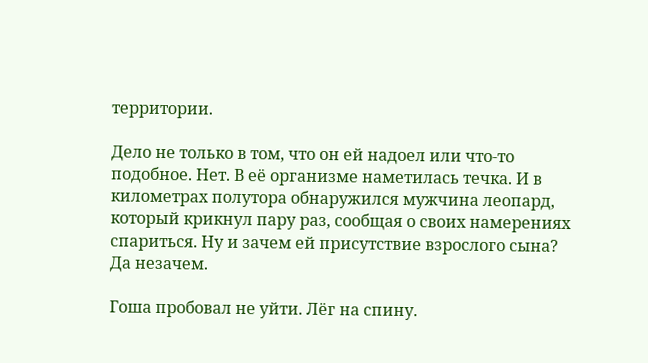территории.

Дело не только в том, что он ей надоел или что-то подобное. Нет. В её организме наметилась течка. И в километрах полутора обнаружился мужчина леопард, который крикнул пару раз, сообщая о своих намерениях спариться. Ну и зачем ей присутствие взрослого сына? Да незачем.

Гоша пробовал не уйти. Лёг на спину.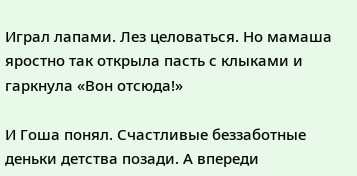Играл лапами. Лез целоваться. Но мамаша яростно так открыла пасть с клыками и гаркнула «Вон отсюда!»

И Гоша понял. Счастливые беззаботные деньки детства позади. А впереди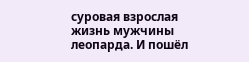суровая взрослая жизнь мужчины леопарда. И пошёл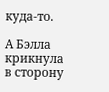куда-то.

А Бэлла крикнула в сторону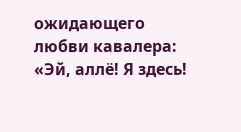ожидающего любви кавалера: «Эй, аллё! Я здесь!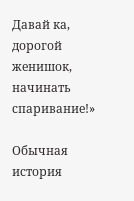Давай ка, дорогой женишок, начинать спаривание!»

Обычная история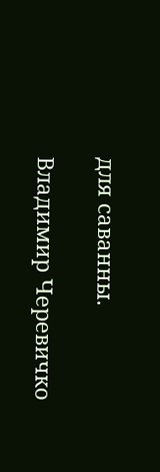для саванны.

Владимир Черевичко